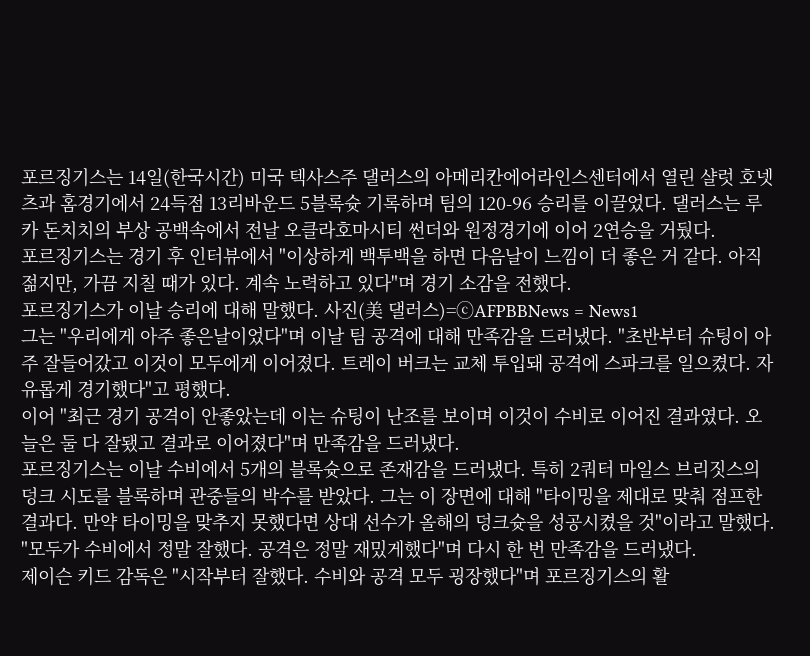포르징기스는 14일(한국시간) 미국 텍사스주 댈러스의 아메리칸에어라인스센터에서 열린 샬럿 호넷츠과 홈경기에서 24득점 13리바운드 5블록슛 기록하며 팀의 120-96 승리를 이끌었다. 댈러스는 루카 돈치치의 부상 공백속에서 전날 오클라호마시티 썬더와 원정경기에 이어 2연승을 거뒀다.
포르징기스는 경기 후 인터뷰에서 "이상하게 백투백을 하면 다음날이 느낌이 더 좋은 거 같다. 아직 젊지만, 가끔 지칠 때가 있다. 계속 노력하고 있다"며 경기 소감을 전했다.
포르징기스가 이날 승리에 대해 말했다. 사진(美 댈러스)=ⓒAFPBBNews = News1
그는 "우리에게 아주 좋은날이었다"며 이날 팀 공격에 대해 만족감을 드러냈다. "초반부터 슈팅이 아주 잘들어갔고 이것이 모두에게 이어졌다. 트레이 버크는 교체 투입돼 공격에 스파크를 일으켰다. 자유롭게 경기했다"고 평했다.
이어 "최근 경기 공격이 안좋았는데 이는 슈팅이 난조를 보이며 이것이 수비로 이어진 결과였다. 오늘은 둘 다 잘됐고 결과로 이어졌다"며 만족감을 드러냈다.
포르징기스는 이날 수비에서 5개의 블록슛으로 존재감을 드러냈다. 특히 2쿼터 마일스 브리짓스의 덩크 시도를 블록하며 관중들의 박수를 받았다. 그는 이 장면에 대해 "타이밍을 제대로 맞춰 점프한 결과다. 만약 타이밍을 맞추지 못했다면 상대 선수가 올해의 덩크슛을 성공시켰을 것"이라고 말했다. "모두가 수비에서 정말 잘했다. 공격은 정말 재밌게했다"며 다시 한 번 만족감을 드러냈다.
제이슨 키드 감독은 "시작부터 잘했다. 수비와 공격 모두 굉장했다"며 포르징기스의 활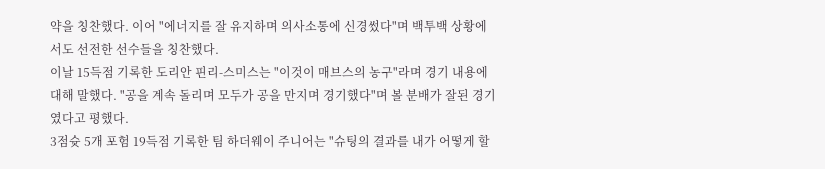약을 칭찬했다. 이어 "에너지를 잘 유지하며 의사소통에 신경썼다"며 백투백 상황에서도 선전한 선수들을 칭찬했다.
이날 15득점 기록한 도리안 핀리-스미스는 "이것이 매브스의 농구"라며 경기 내용에 대해 말했다. "공을 계속 돌리며 모두가 공을 만지며 경기했다"며 볼 분배가 잘된 경기였다고 평했다.
3점슛 5개 포험 19득점 기록한 팀 하더웨이 주니어는 "슈팅의 결과를 내가 어떻게 할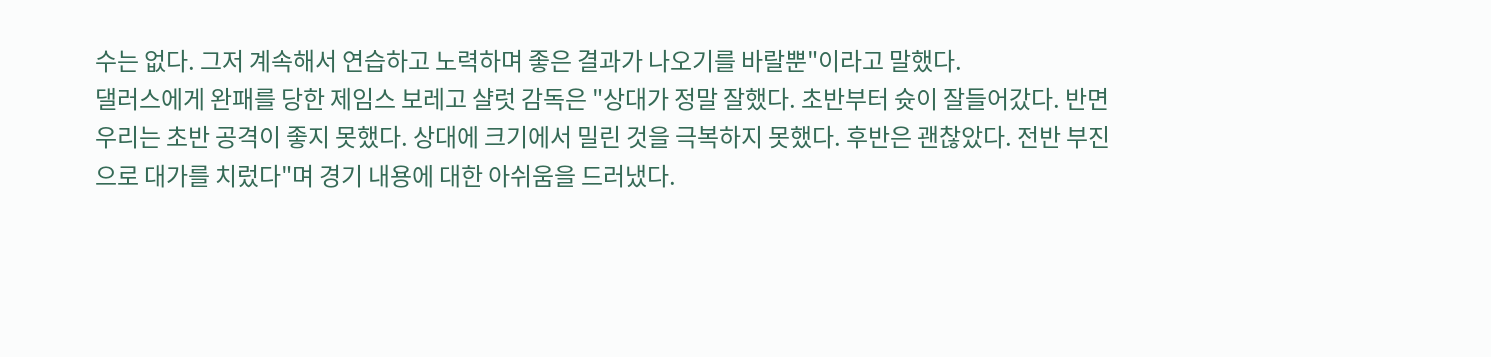수는 없다. 그저 계속해서 연습하고 노력하며 좋은 결과가 나오기를 바랄뿐"이라고 말했다.
댈러스에게 완패를 당한 제임스 보레고 샬럿 감독은 "상대가 정말 잘했다. 초반부터 슛이 잘들어갔다. 반면 우리는 초반 공격이 좋지 못했다. 상대에 크기에서 밀린 것을 극복하지 못했다. 후반은 괜찮았다. 전반 부진으로 대가를 치렀다"며 경기 내용에 대한 아쉬움을 드러냈다.